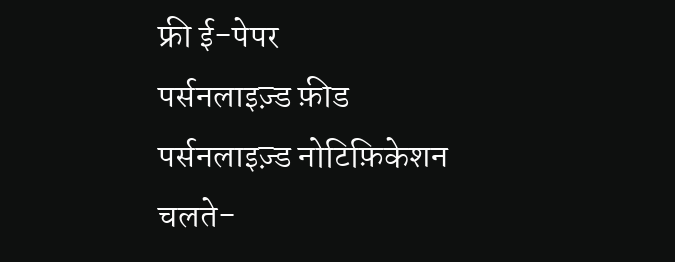फ्री ई-पेपर
पर्सनलाइज़्ड फ़ीड
पर्सनलाइज़्ड नोटिफ़िकेशन
चलते-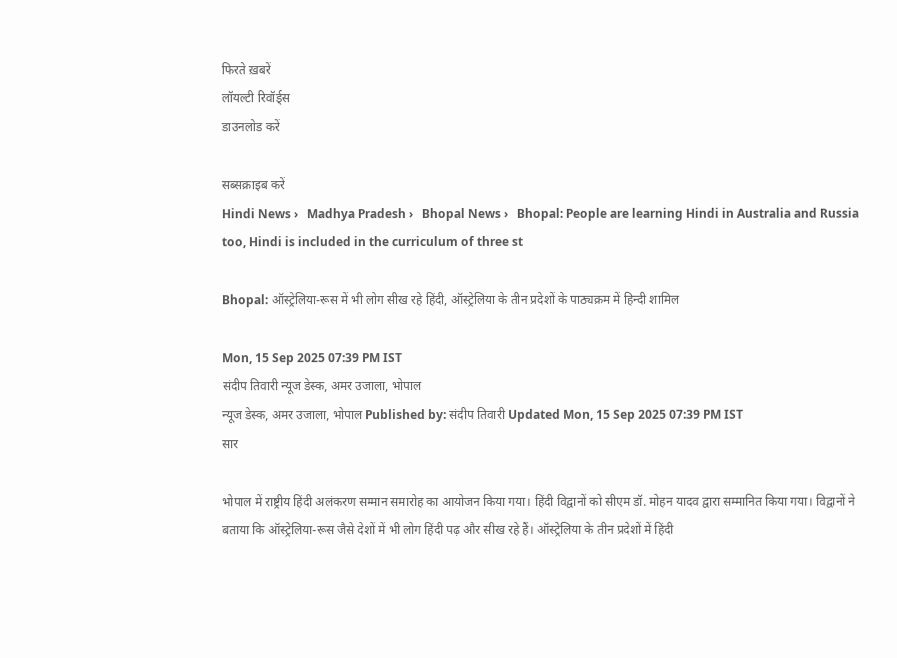फिरते ख़बरें
लॉयल्टी रिवॉर्ड्स
डाउनलोड करें

सब्सक्राइब करें
Hindi News ›   Madhya Pradesh ›   Bhopal News ›   Bhopal: People are learning Hindi in Australia and Russia too, Hindi is included in the curriculum of three st

Bhopal: ऑस्ट्रेलिया-रूस में भी लोग सीख रहे हिंदी, ऑस्ट्रेलिया के तीन प्रदेशों के पाठ्यक्रम में हिन्दी शामिल

Mon, 15 Sep 2025 07:39 PM IST
संदीप तिवारी न्यूज डेस्क, अमर उजाला, भोपाल
न्यूज डेस्क, अमर उजाला, भोपाल Published by: संदीप तिवारी Updated Mon, 15 Sep 2025 07:39 PM IST
सार

भोपाल में राष्ट्रीय हिंदी अलंकरण सम्मान समारोह का आयोजन किया गया। हिंदी विद्वानों को सीएम डॉ. मोहन यादव द्वारा सम्मानित किया गया। विद्वानों ने बताया कि ऑस्ट्रेलिया-रूस जैसे देशों में भी लोग हिंदी पढ़ और सीख रहे हैं। ऑस्ट्रेलिया के तीन प्रदेशों में हिंदी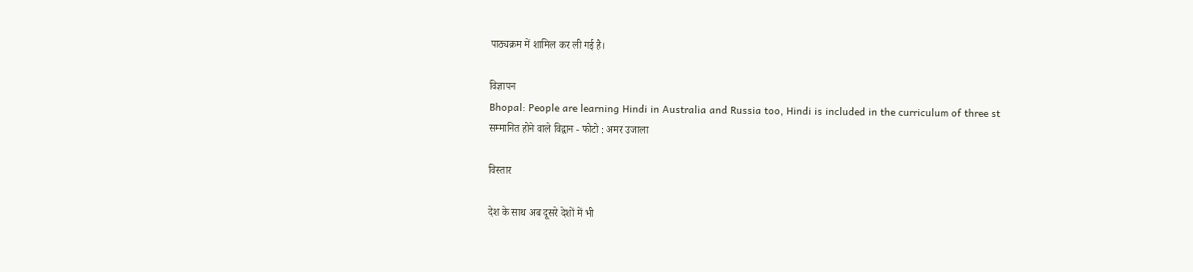पाठ्यक्रम में शामिल कर ली गई है।

विज्ञापन
Bhopal: People are learning Hindi in Australia and Russia too, Hindi is included in the curriculum of three st
सम्मानित होने वाले विद्वान - फोटो : अमर उजाला

विस्तार

देश के साथ अब दूसरे देशों में भी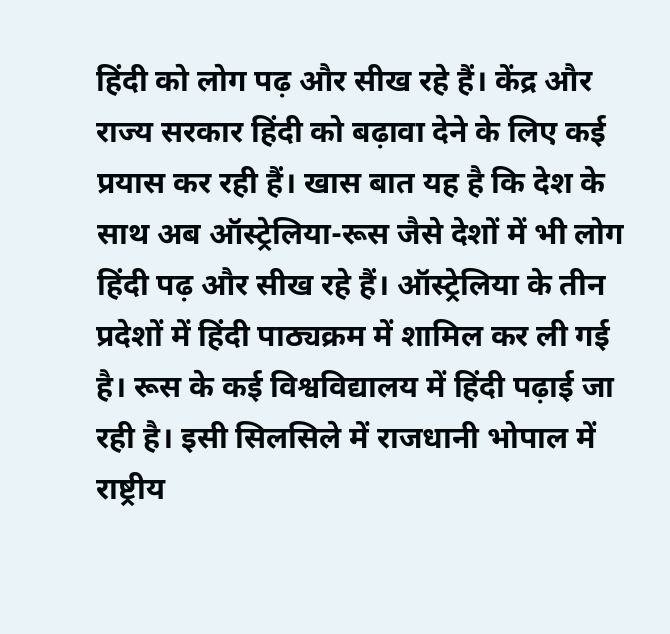हिंदी को लोग पढ़ और सीख रहे हैं। केंद्र और राज्य सरकार हिंदी को बढ़ावा देने के लिए कई प्रयास कर रही हैं। खास बात यह है कि देश के साथ अब ऑस्ट्रेलिया-रूस जैसे देशों में भी लोग हिंदी पढ़ और सीख रहे हैं। ऑस्ट्रेलिया के तीन प्रदेशों में हिंदी पाठ्यक्रम में शामिल कर ली गई है। रूस के कई विश्वविद्यालय में हिंदी पढ़ाई जा रही है। इसी सिलसिले में राजधानी भोपाल में राष्ट्रीय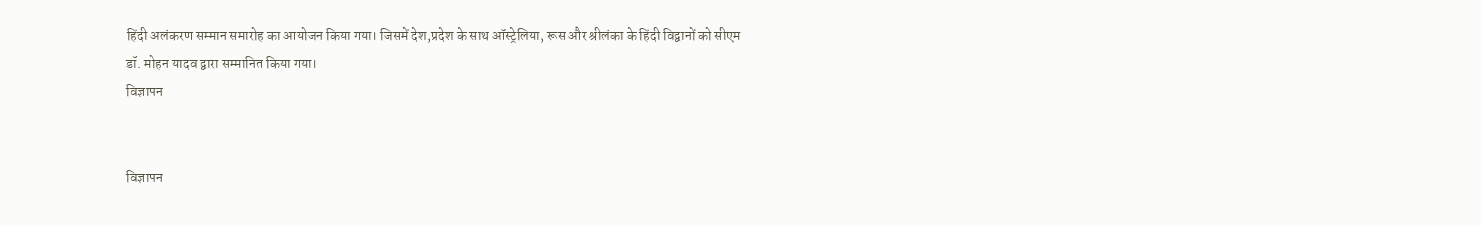हिंदी अलंकरण सम्मान समारोह का आयोजन किया गया। जिसमें देश,प्रदेश के साथ ऑस्ट्रेलिया, रूस और श्रीलंका के हिंदी विद्वानों को सीएम डॉ. मोहन यादव द्वारा सम्मानित किया गया।
विज्ञापन


विज्ञापन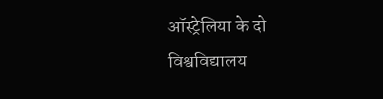ऑस्ट्रेलिया के दो विश्वविद्यालय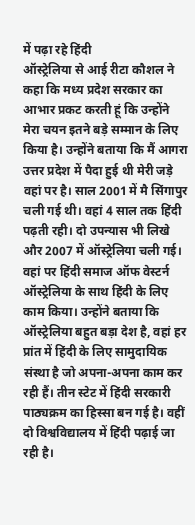में पढ़ा रहे हिंदी
ऑस्ट्रेलिया से आई रीटा कौशल ने कहा कि मध्य प्रदेश सरकार का आभार प्रकट करती हूं कि उन्होंने मेरा चयन इतने बड़े सम्मान के लिए किया है। उन्होंने बताया कि मैं आगरा उत्तर प्रदेश में पैदा हुई थी मेरी जड़े वहां पर है। साल 2001 में मै सिंगापुर चली गई थी। वहां 4 साल तक हिंदी पढ़ती रही। दो उपन्यास भी लिखे और 2007 में ऑस्ट्रेलिया चली गई। वहां पर हिंदी समाज ऑफ वेस्टर्न ऑस्ट्रेलिया के साथ हिंदी के लिए काम किया। उन्होंने बताया कि ऑस्ट्रेलिया बहुत बड़ा देश है, वहां हर प्रांत में हिंदी के लिए सामुदायिक संस्था है जो अपना-अपना काम कर रही हैं। तीन स्टेट में हिंदी सरकारी पाठ्यक्रम का हिस्सा बन गई है। वहीं दो विश्वविद्यालय में हिंदी पढ़ाई जा रही है।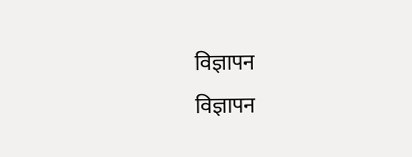विज्ञापन
विज्ञापन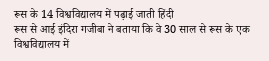रूस के 14 विश्वविद्यालय में पढ़ाई जाती हिंदी
रूस से आई इंदिरा गजीबा ने बताया कि वे 30 साल से रूस के एक विश्वविद्यालय में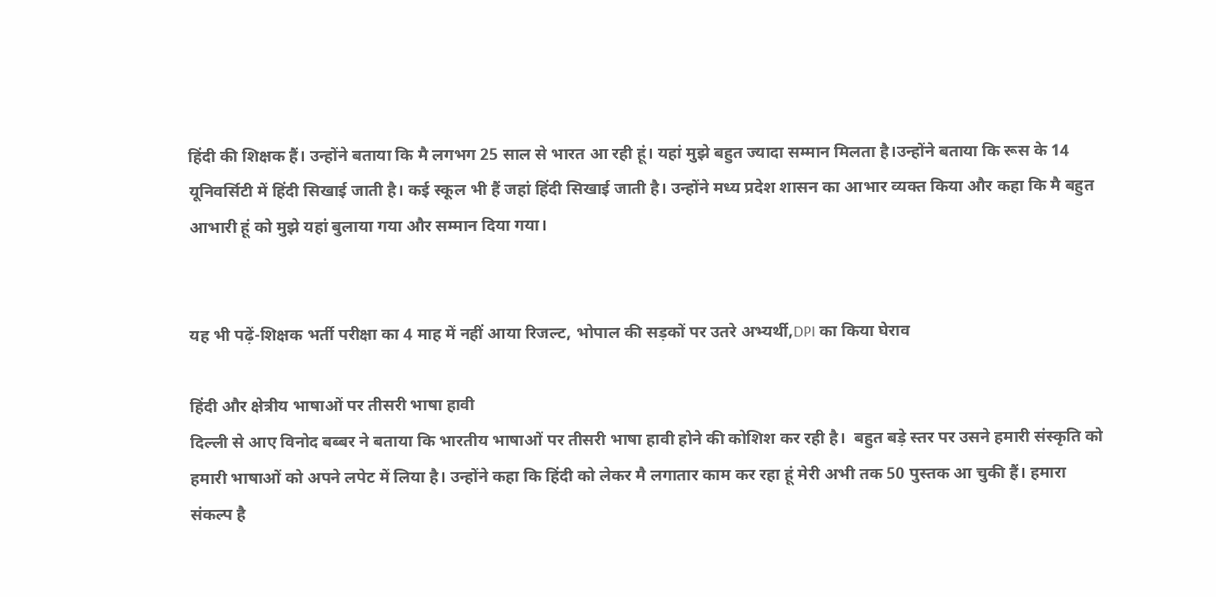हिंदी की शिक्षक हैं। उन्होंने बताया कि मै लगभग 25 साल से भारत आ रही हूं। यहां मुझे बहुत ज्यादा सम्मान मिलता है।उन्होंने बताया कि रूस के 14 यूनिवर्सिटी में हिंदी सिखाई जाती है। कई स्कूल भी हैं जहां हिंदी सिखाई जाती है। उन्होंने मध्य प्रदेश शासन का आभार व्यक्त किया और कहा कि मै बहुत आभारी हूं को मुझे यहां बुलाया गया और सम्मान दिया गया।


यह भी पढ़ें-शिक्षक भर्ती परीक्षा का 4 माह में नहीं आया रिजल्ट, भोपाल की सड़कों पर उतरे अभ्यर्थी,DPI का किया घेराव

हिंदी और क्षेत्रीय भाषाओं पर तीसरी भाषा हावी
दिल्ली से आए विनोद बब्बर ने बताया कि भारतीय भाषाओं पर तीसरी भाषा हावी होने की कोशिश कर रही है।  बहुत बड़े स्तर पर उसने हमारी संस्कृति को हमारी भाषाओं को अपने लपेट में लिया है। उन्होंने कहा कि हिंदी को लेकर मै लगातार काम कर रहा हूं मेरी अभी तक 50 पुस्तक आ चुकी हैं। हमारा संकल्प है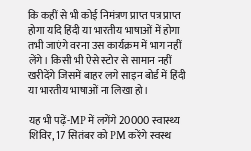कि कहीं से भी कोई निमंत्रण प्राप्त पत्र प्राप्त होगा यदि हिंदी या भारतीय भाषाओं में होगा तभी जाएंगे वरना उस कार्यक्रम में भाग नहीं लेंगे। किसी भी ऐसे स्टोर से सामान नहीं खरीदेंगे जिसमें बाहर लगे साइन बोर्ड में हिंदी या भारतीय भाषाओं ना लिखा हो।

यह भी पढ़ें-MP में लगेंगे 20000 स्वास्थ्य शिविर, 17 सितंबर को PM करेंगे स्वस्थ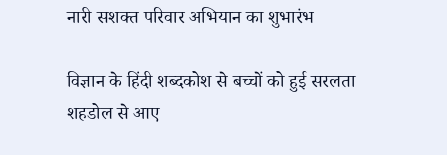नारी सशक्त परिवार अभियान का शुभारंभ

विज्ञान के हिंदी शब्दकोश से बच्चों को हुई सरलता
शहडोल से आए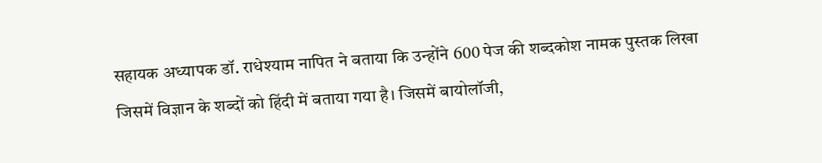सहायक अध्यापक डॉ. राधेश्याम नापित ने बताया कि उन्होंने 600 पेज की शब्दकोश नामक पुस्तक लिखा जिसमें विज्ञान के शब्दों को हिंदी में बताया गया है। जिसमें बायोलॉजी,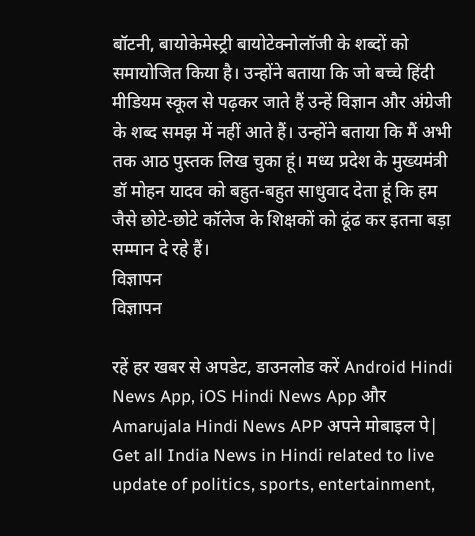बॉटनी, बायोकेमेस्ट्री बायोटेक्नोलॉजी के शब्दों को समायोजित किया है। उन्होंने बताया कि जो बच्चे हिंदी मीडियम स्कूल से पढ़कर जाते हैं उन्हें विज्ञान और अंग्रेजी के शब्द समझ में नहीं आते हैं। उन्होंने बताया कि मैं अभी तक आठ पुस्तक लिख चुका हूं। मध्य प्रदेश के मुख्यमंत्री डॉ मोहन यादव को बहुत-बहुत साधुवाद देता हूं कि हम जैसे छोटे-छोटे कॉलेज के शिक्षकों को ढूंढ कर इतना बड़ा सम्मान दे रहे हैं।
विज्ञापन
विज्ञापन

रहें हर खबर से अपडेट, डाउनलोड करें Android Hindi News App, iOS Hindi News App और Amarujala Hindi News APP अपने मोबाइल पे|
Get all India News in Hindi related to live update of politics, sports, entertainment,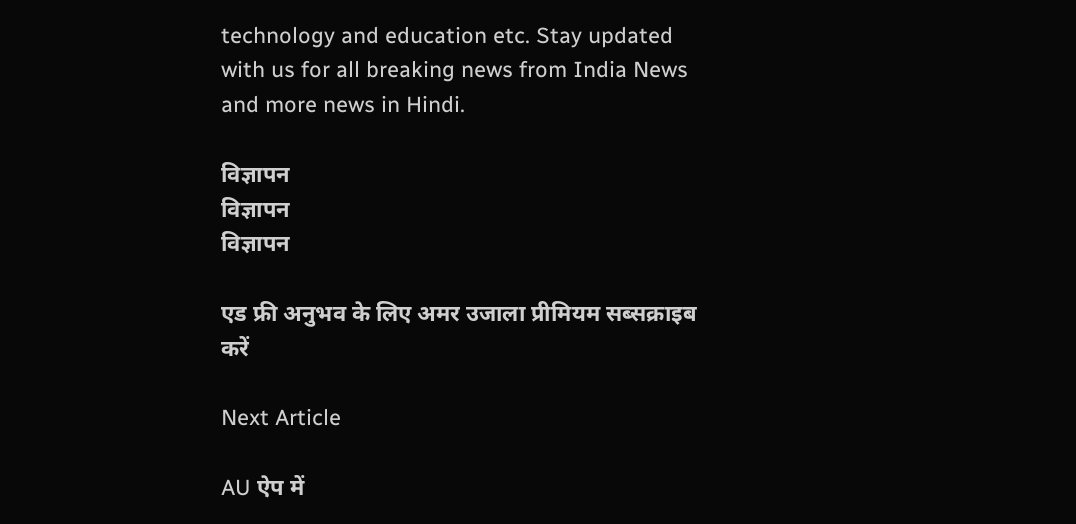technology and education etc. Stay updated with us for all breaking news from India News and more news in Hindi.

विज्ञापन
विज्ञापन
विज्ञापन

एड फ्री अनुभव के लिए अमर उजाला प्रीमियम सब्सक्राइब करें

Next Article

AU ऐप में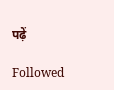पढ़ें

Followed